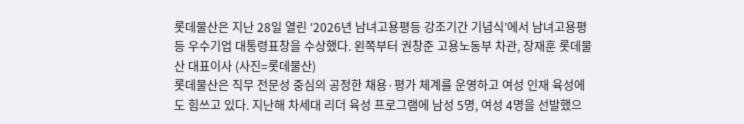롯데물산은 지난 28일 열린 ‘2026년 남녀고용평등 강조기간 기념식’에서 남녀고용평등 우수기업 대통령표창을 수상했다. 왼쪽부터 권창준 고용노동부 차관, 장재훈 롯데물산 대표이사 (사진=롯데물산)
롯데물산은 직무 전문성 중심의 공정한 채용·평가 체계를 운영하고 여성 인재 육성에도 힘쓰고 있다. 지난해 차세대 리더 육성 프로그램에 남성 5명, 여성 4명을 선발했으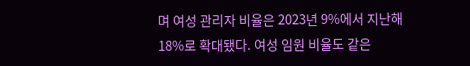며 여성 관리자 비율은 2023년 9%에서 지난해 18%로 확대됐다. 여성 임원 비율도 같은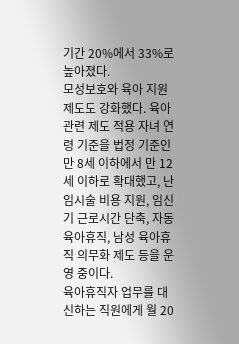기간 20%에서 33%로 높아졌다.
모성보호와 육아 지원 제도도 강화했다. 육아 관련 제도 적용 자녀 연령 기준을 법정 기준인 만 8세 이하에서 만 12세 이하로 확대했고, 난임시술 비용 지원, 임신기 근로시간 단축, 자동 육아휴직, 남성 육아휴직 의무화 제도 등을 운영 중이다.
육아휴직자 업무를 대신하는 직원에게 월 20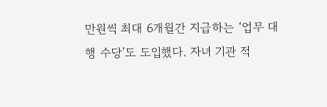만원씩 최대 6개월간 지급하는 ‘업무 대행 수당’도 도입했다. 자녀 기관 적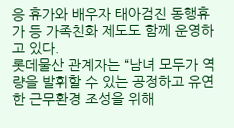응 휴가와 배우자 태아검진 동행휴가 등 가족친화 제도도 함께 운영하고 있다.
롯데물산 관계자는 “남녀 모두가 역량을 발휘할 수 있는 공정하고 유연한 근무환경 조성을 위해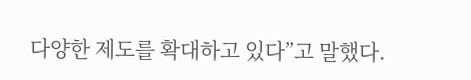다양한 제도를 확대하고 있다”고 말했다.